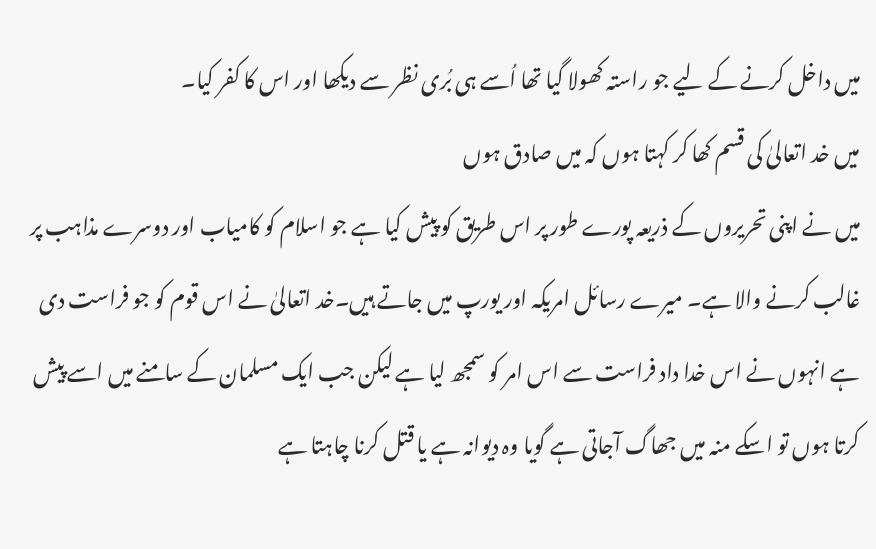میں داخل کرنے کے لیے جو راستہ کھولا گیا تھا اُسے ہی بُری نظر سے دیکھا اور اس کا کفر کیا۔
میں خد اتعالیٰ کی قسم کھا کر کہتا ہوں کہ میں صادق ہوں
میں نے اپنی تحریروں کے ذریعہ پورے طور پر اس طریق کو پیش کیا ہے جو اسلام کو کامیاب اور دوسرے مذاہب پر غالب کرنے والا ہے۔ میرے رسائل امریکہ اور یورپ میں جاتے ہیں۔خد اتعالیٰ نے اس قوم کو جو فراست دی ہے انہوں نے اس خدا داد فراست سے اس امر کو سمجھ لیا ہے لیکن جب ایک مسلمان کے سامنے میں اسے پیش کرتا ہوں تو اسکے منہ میں جھاگ آجاتی ہے گویا وہ دیوانہ ہے یا قتل کرنا چاہتا ہے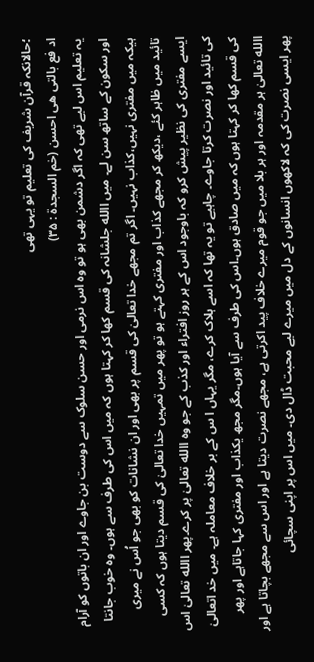؛حالانکہ قرآن شریف کی تعلیم تو یہی تھی
اد فع بالتی ھی احسن (حٰم السجدۃ : ۳۵)
یہ تعلیم اس لیے تھی کہ اگر دشمن بھی ہو تو وہ اس نرمی اور حسن سلوک سے دوست بن جاوے اور ان باتوں کو آرام اور سکون کے ساتھ سن لے۔ میں االله جلشانہ کی قسم کھا کر کہتا ہوں کہ میں اس کی طرف سے ہوں۔ وہ خوب جانتا ہیکہ میں مفتری نہیں،کذاب نہیں۔ اگر تم مجھے خدا تعالیٰ کی قسم پر بھی اور ان نشانات کو بھی جو اُس نے میری تائید میں ظاہر کئے ،دیکھ کر مجھے کذاب اور مفتری کہتے ہو تو پھر میں تمہیں خدا تعالیٰ کی قسم دیتا ہوں کہ کسی ایسے مفتری کی نظیر پیش کرو کہ باوجود اس کے ہر روز افتراء اور کذب کے جو وہ االله تعالیٰ پر کرے۔پھر االله تعالیٰ اس کی تائید اور نصرت کرتا جاوے۔ چاہیے تو یہ تھا کہ اسے ہلاک کرے، مگر یہاں ا س کے بر خلاف معاملہ ہے۔ میں خد اتعالیٰ کی قسم کھا کر کہتا ہوں کہ میں صادق ہوں۔اس کی طرف سے آیا ہوں۔مگر مجھ یکذاب اور مفتری کہا جاتاہے اور پھر االله تعالیٰ ہر مقدمہ اور ہر بلا میں جو قوم میرے خلاف پید اکرتی ہے، مجھے نصرت دیتا ہے اور اس سے مجھے بچاتا ہے اور پھر ایسی نصرت کی کہ لاکھوں انسانوں کے دل میں میرے لیے محبت ڈال دی۔ میں اس پر اپنی سچائی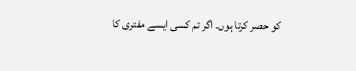کو حصر کرتا ہوں۔ اگر تم کسی ایسے مفتری کا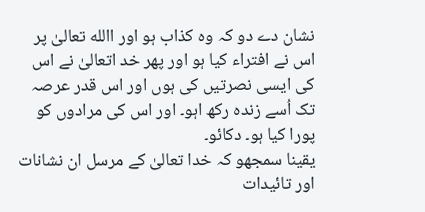نشان دے دو کہ وہ کذاب ہو اور االله تعالیٰ پر اس نے افتراء کیا ہو اور پھر خد اتعالیٰ نے اس کی ایسی نصرتیں کی ہوں اور اس قدر عرصہ تک اُسے زندہ رکھ اہو۔ اور اس کی مرادوں کو پورا کیا ہو۔ دکائو۔
یقینا سمجھو کہ خدا تعالیٰ کے مرسل ان نشانات اور تائیدات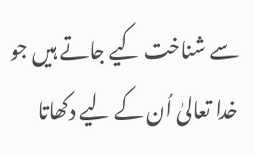سے شناخت کیے جاتے ہیں جو خدا تعالیٰ اُن کے لیے دکھاتا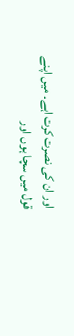اور ان کی نصرت کرت اہے۔ میں اپنے قول میں سچا ہوں اور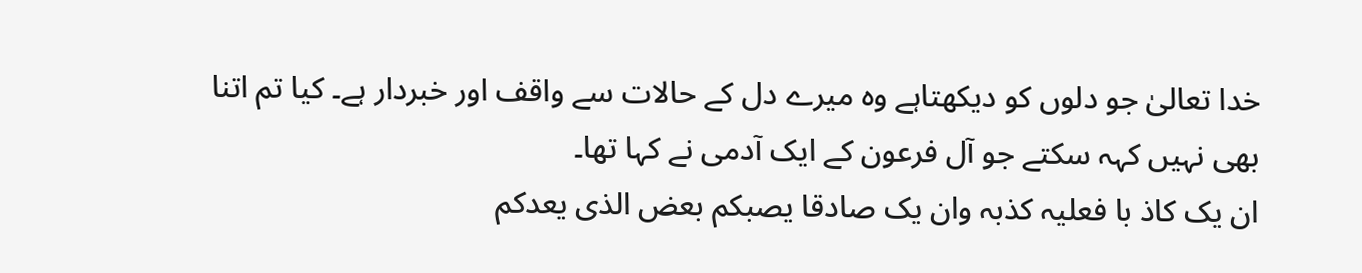خدا تعالیٰ جو دلوں کو دیکھتاہے وہ میرے دل کے حالات سے واقف اور خبردار ہے۔ کیا تم اتنا بھی نہیں کہہ سکتے جو آل فرعون کے ایک آدمی نے کہا تھا۔
ان یک کاذ با فعلیہ کذبہ وان یک صادقا یصبکم بعض الذی یعدکم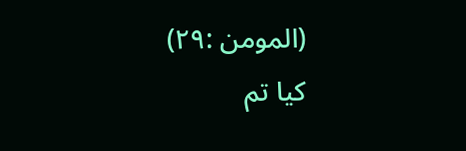(المومن :۲۹)
کیا تم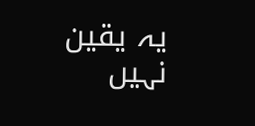یہ یقین نہیں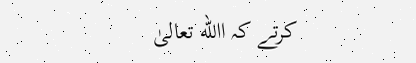کرتے کہ االله تعالیٰ